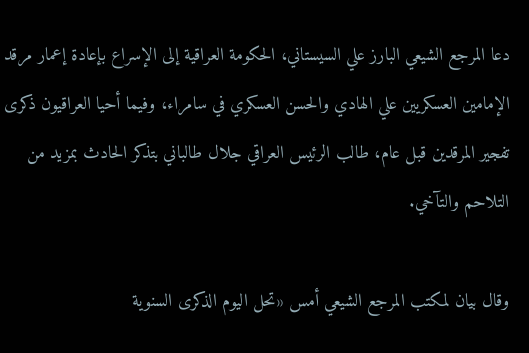دعا المرجع الشيعي البارز علي السيستاني، الحكومة العراقية إلى الإسراع بإعادة إعمار مرقد الإمامين العسكريين علي الهادي والحسن العسكري في سامراء، وفيما أحيا العراقيون ذكرى تفجير المرقدين قبل عام، طالب الرئيس العراقي جلال طالباني بتذكر الحادث بمزيد من التلاحم والتآخي.

وقال بيان لمكتب المرجع الشيعي أمس «تحل اليوم الذكرى السنوية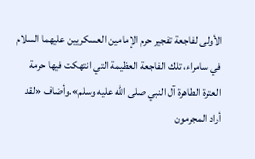الأولى لفاجعة تفجير حرم الإمامين العسكريين عليهما السلام في سامراء، تلك الفاجعة العظيمة التي انتهكت فيها حرمة العترة الطاهرة آل النبي صلى الله عليه وسلم».وأضاف «لقد أراد المجرمون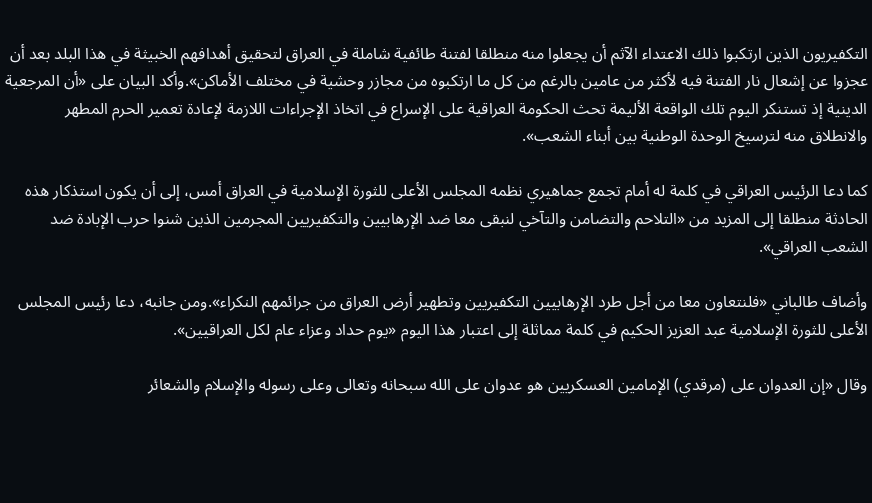التكفيريون الذين ارتكبوا ذلك الاعتداء الآثم أن يجعلوا منه منطلقا لفتنة طائفية شاملة في العراق لتحقيق أهدافهم الخبيثة في هذا البلد بعد أن عجزوا عن إشعال نار الفتنة فيه لأكثر من عامين بالرغم من كل ما ارتكبوه من مجازر وحشية في مختلف الأماكن».وأكد البيان على «أن المرجعية الدينية إذ تستنكر اليوم تلك الواقعة الأليمة تحث الحكومة العراقية على الإسراع في اتخاذ الإجراءات اللازمة لإعادة تعمير الحرم المطهر والانطلاق منه لترسيخ الوحدة الوطنية بين أبناء الشعب».

كما دعا الرئيس العراقي في كلمة له أمام تجمع جماهيري نظمه المجلس الأعلى للثورة الإسلامية في العراق أمس، إلى أن يكون استذكار هذه الحادثة منطلقا إلى المزيد من «التلاحم والتضامن والتآخي لنبقى معا ضد الإرهابيين والتكفيريين المجرمين الذين شنوا حرب الإبادة ضد الشعب العراقي».

وأضاف طالباني «فلنتعاون معا من أجل طرد الإرهابيين التكفيريين وتطهير أرض العراق من جرائمهم النكراء».ومن جانبه، دعا رئيس المجلس الأعلى للثورة الإسلامية عبد العزيز الحكيم في كلمة مماثلة إلى اعتبار هذا اليوم «يوم حداد وعزاء عام لكل العراقيين».

وقال «إن العدوان على (مرقدي) الإمامين العسكريين هو عدوان على الله سبحانه وتعالى وعلى رسوله والإسلام والشعائر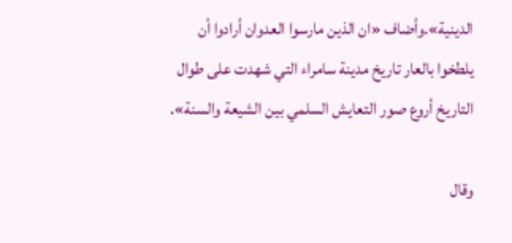الدينية».وأضاف «ان الذين مارسوا العدوان أرادوا أن يلطخوا بالعار تاريخ مدينة سامراء التي شهدت على طوال التاريخ أروع صور التعايش السلمي بين الشيعة والسنة».

وقال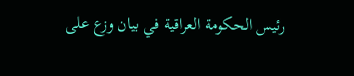رئيس الحكومة العراقية في بيان وزع على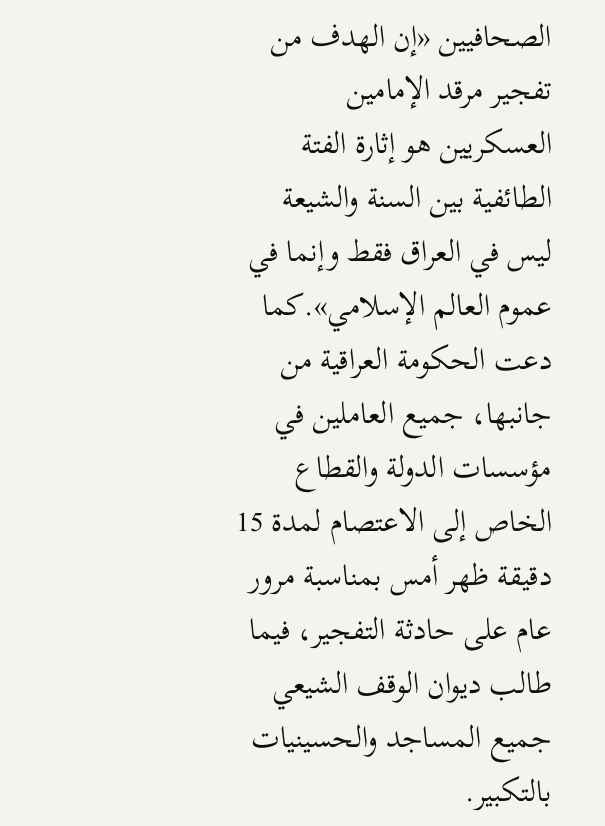الصحافيين «إن الهدف من تفجير مرقد الإمامين العسكريين هو إثارة الفتة الطائفية بين السنة والشيعة ليس في العراق فقط وإنما في عموم العالم الإسلامي».كما دعت الحكومة العراقية من جانبها، جميع العاملين في مؤسسات الدولة والقطاع الخاص إلى الاعتصام لمدة 15 دقيقة ظهر أمس بمناسبة مرور عام على حادثة التفجير، فيما طالب ديوان الوقف الشيعي جميع المساجد والحسينيات بالتكبير.